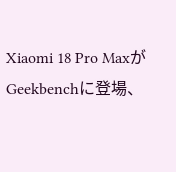Xiaomi 18 Pro MaxがGeekbenchに登場、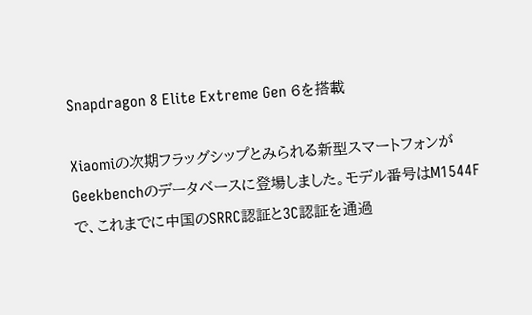Snapdragon 8 Elite Extreme Gen 6を搭載

Xiaomiの次期フラッグシップとみられる新型スマートフォンがGeekbenchのデータベースに登場しました。モデル番号はM1544Fで、これまでに中国のSRRC認証と3C認証を通過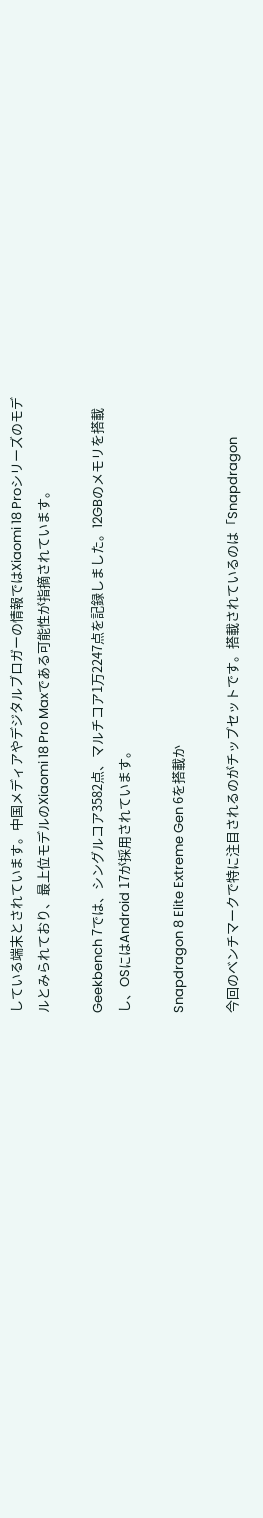している端末とされています。中国メディアやデジタルブロガーの情報ではXiaomi 18 Proシリーズのモデルとみられており、最上位モデルのXiaomi 18 Pro Maxである可能性が指摘されています。

Geekbench 7では、シングルコア3582点、マルチコア1万2247点を記録しました。12GBのメモリを搭載し、OSにはAndroid 17が採用されています。

Snapdragon 8 Elite Extreme Gen 6を搭載か

今回のベンチマークで特に注目されるのがチップセットです。搭載されているのは「Snapdragon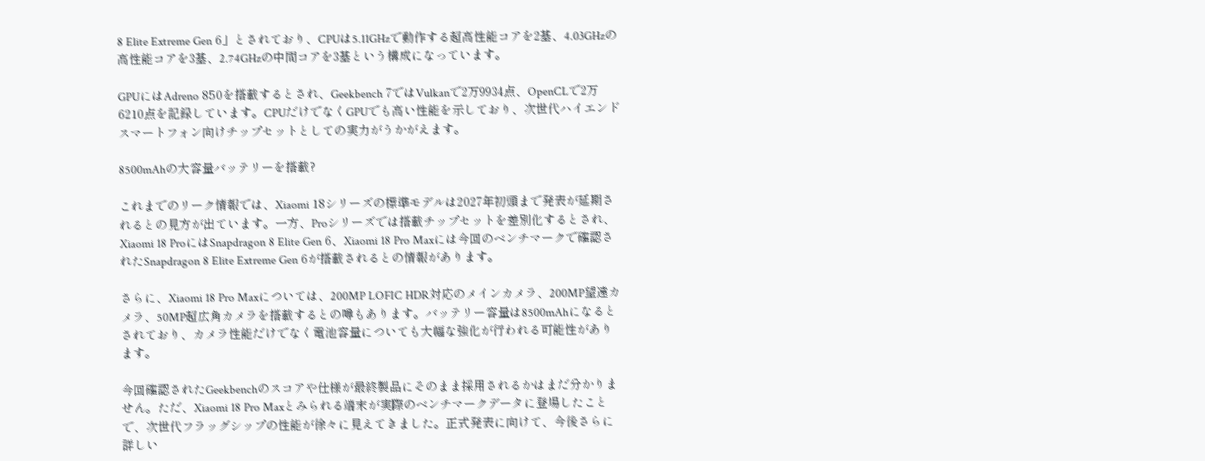8 Elite Extreme Gen 6」とされており、CPUは5.11GHzで動作する超高性能コアを2基、4.03GHzの高性能コアを3基、2.74GHzの中間コアを3基という構成になっています。

GPUにはAdreno 850を搭載するとされ、Geekbench 7ではVulkanで2万9934点、OpenCLで2万6210点を記録しています。CPUだけでなくGPUでも高い性能を示しており、次世代ハイエンドスマートフォン向けチップセットとしての実力がうかがえます。

8500mAhの大容量バッテリーを搭載?

これまでのリーク情報では、Xiaomi 18シリーズの標準モデルは2027年初頭まで発表が延期されるとの見方が出ています。一方、Proシリーズでは搭載チップセットを差別化するとされ、Xiaomi 18 ProにはSnapdragon 8 Elite Gen 6、Xiaomi 18 Pro Maxには今回のベンチマークで確認されたSnapdragon 8 Elite Extreme Gen 6が搭載されるとの情報があります。

さらに、Xiaomi 18 Pro Maxについては、200MP LOFIC HDR対応のメインカメラ、200MP望遠カメラ、50MP超広角カメラを搭載するとの噂もあります。バッテリー容量は8500mAhになるとされており、カメラ性能だけでなく電池容量についても大幅な強化が行われる可能性があります。

今回確認されたGeekbenchのスコアや仕様が最終製品にそのまま採用されるかはまだ分かりません。ただ、Xiaomi 18 Pro Maxとみられる端末が実際のベンチマークデータに登場したことで、次世代フラッグシップの性能が徐々に見えてきました。正式発表に向けて、今後さらに詳しい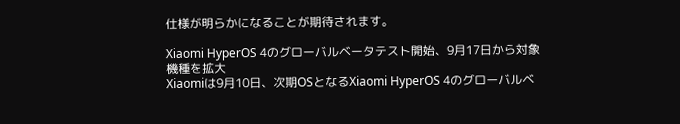仕様が明らかになることが期待されます。

Xiaomi HyperOS 4のグローバルベータテスト開始、9月17日から対象機種を拡大
Xiaomiは9月10日、次期OSとなるXiaomi HyperOS 4のグローバルベ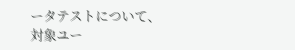ータテストについて、対象ユー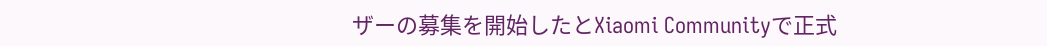ザーの募集を開始したとXiaomi Communityで正式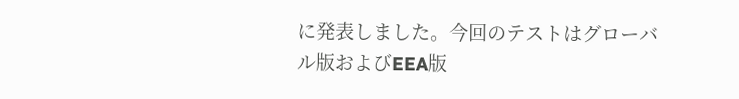に発表しました。今回のテストはグローバル版およびEEA版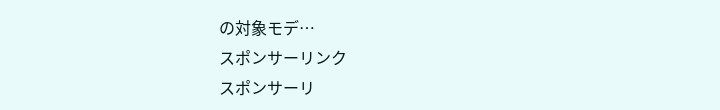の対象モデ…
スポンサーリンク
スポンサーリ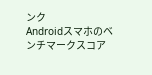ンク
Androidスマホのベンチマークスコア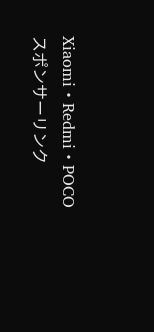Xiaomi・Redmi・POCO
スポンサーリンク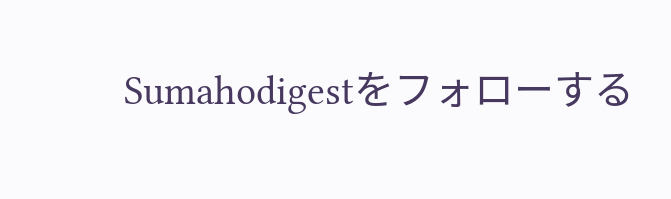Sumahodigestをフォローする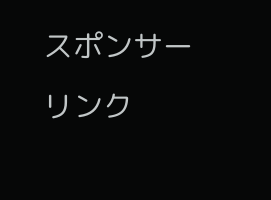スポンサーリンク